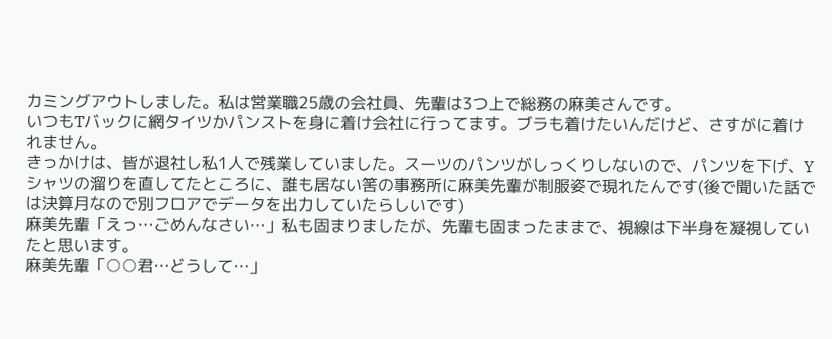カミングアウトしました。私は営業職25歳の会社員、先輩は3つ上で総務の麻美さんです。
いつもTバックに網タイツかパンストを身に着け会社に行ってます。ブラも着けたいんだけど、さすがに着けれません。
きっかけは、皆が退社し私1人で残業していました。スーツのパンツがしっくりしないので、パンツを下げ、Yシャツの溜りを直してたところに、誰も居ない筈の事務所に麻美先輩が制服姿で現れたんです(後で聞いた話では決算月なので別フロアでデータを出力していたらしいです)
麻美先輩「えっ…ごめんなさい…」私も固まりましたが、先輩も固まったままで、視線は下半身を凝視していたと思います。
麻美先輩「○○君…どうして…」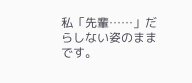私「先輩……」だらしない姿のままです。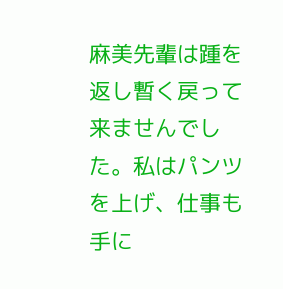麻美先輩は踵を返し暫く戻って来ませんでした。私はパンツを上げ、仕事も手に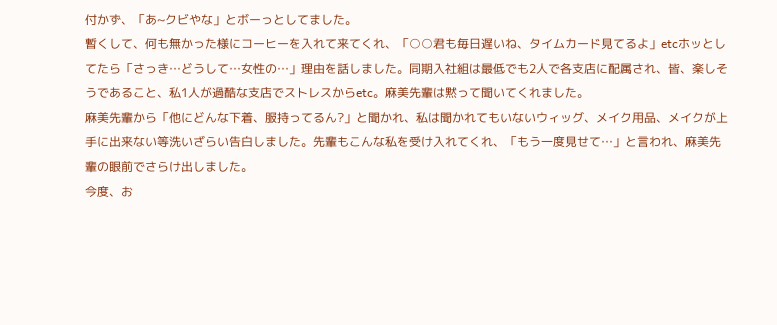付かず、「あ~クビやな」とボーっとしてました。
暫くして、何も無かった様にコーヒーを入れて来てくれ、「○○君も毎日遅いね、タイムカード見てるよ」etcホッとしてたら「さっき…どうして…女性の…」理由を話しました。同期入社組は最低でも2人で各支店に配属され、皆、楽しそうであること、私1人が過酷な支店でストレスからetc。麻美先輩は黙って聞いてくれました。
麻美先輩から「他にどんな下着、服持ってるん?」と聞かれ、私は聞かれてもいないウィッグ、メイク用品、メイクが上手に出来ない等洗いざらい告白しました。先輩もこんな私を受け入れてくれ、「もう一度見せて…」と言われ、麻美先輩の眼前でさらけ出しました。
今度、お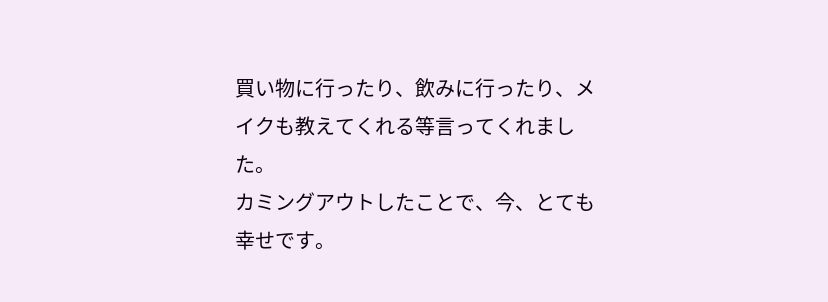買い物に行ったり、飲みに行ったり、メイクも教えてくれる等言ってくれました。
カミングアウトしたことで、今、とても幸せです。